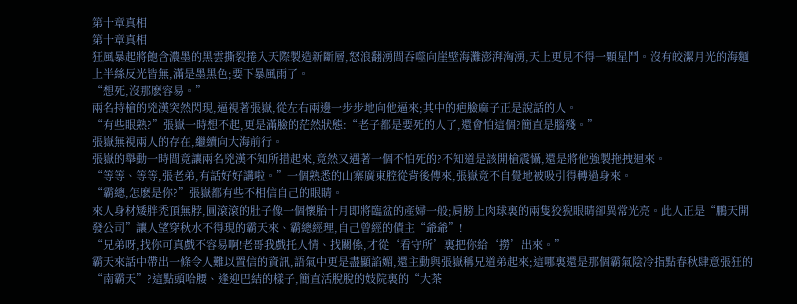第十章真相
第十章真相
狂風暴起將飽含濃墨的黑雲撕裂捲入天際製造新斷層,怒浪翻湧間吞噬向崖壁海灘澎湃洶湧,天上更見不得一顆星鬥。沒有皎潔月光的海麵上半絲反光皆無,滿是墨黑色;要下暴風雨了。
“想死,沒那麽容易。”
兩名持槍的兇漢突然閃現,逼視著張嶽,從左右兩邊一步步地向他逼來;其中的疤臉麻子正是說話的人。
“有些眼熟?”張嶽一時想不起,更是滿臉的茫然狀態:“老子都是要死的人了,還會怕這個?簡直是腦殘。”
張嶽無視兩人的存在,繼續向大海前行。
張嶽的舉動一時間竟讓兩名兇漢不知所措起來,竟然又遇著一個不怕死的?不知道是該開槍震懾,還是將他強製拖拽迴來。
“等等、等等,張老弟,有話好好講啦。”一個熟悉的山寨廣東腔從背後傳來,張嶽竟不自覺地被吸引得轉過身來。
“霸總,怎麽是你?”張嶽都有些不相信自己的眼睛。
來人身材矮胖禿頂無脖,圓滾滾的肚子像一個懷胎十月即將臨盆的產婦一般;肩膀上肉球裏的兩隻狡猊眼睛卻異常光亮。此人正是“鵬天開發公司”讓人望穿秋水不得現的霸天來、霸總經理,自己曾經的債主“爺爺”!
“兄弟呀,找你可真戲不容易啊!老哥我戲托人情、找關係,才從‘看守所’裏把你給‘撈’出來。”
霸天來話中帶出一條令人難以置信的資訊,語氣中更是盡顯諂媚,還主動與張嶽稱兄道弟起來;這哪裏還是那個霸氣陰冷指點春秋肆意張狂的“南霸天”?這點頭哈腰、逢迎巴結的樣子,簡直活脫脫的妓院裏的“大茶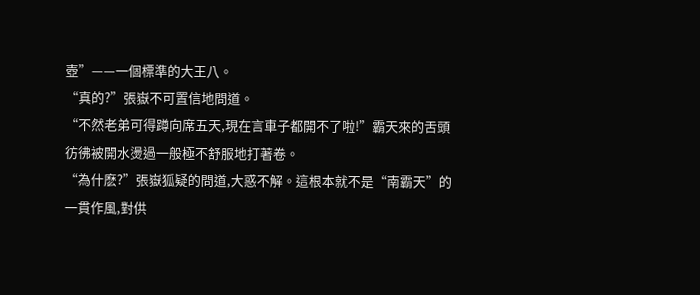壺”——一個標準的大王八。
“真的?”張嶽不可置信地問道。
“不然老弟可得蹲向席五天,現在言車子都開不了啦!”霸天來的舌頭彷彿被開水燙過一般極不舒服地打著卷。
“為什麽?”張嶽狐疑的問道,大惑不解。這根本就不是“南霸天”的一貫作風,對供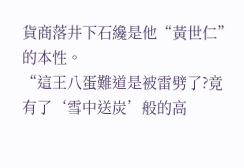貨商落井下石纔是他“黃世仁”的本性。
“這王八蛋難道是被雷劈了?竟有了‘雪中送炭’般的高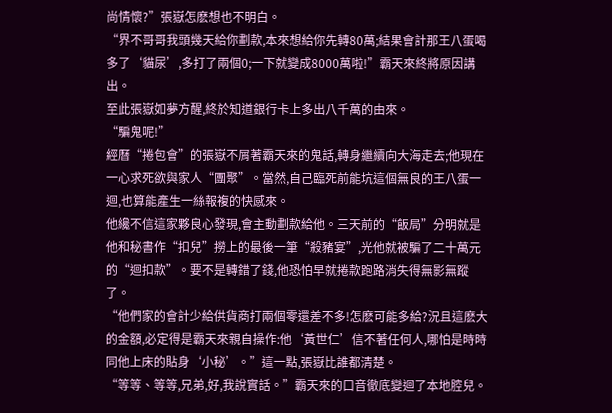尚情懷?”張嶽怎麽想也不明白。
“界不哥哥我頭幾天給你劃款,本來想給你先轉80萬;結果會計那王八蛋喝多了‘貓尿’,多打了兩個0;一下就變成8000萬啦!”霸天來終將原因講出。
至此張嶽如夢方醒,終於知道銀行卡上多出八千萬的由來。
“騙鬼呢!”
經曆“捲包會”的張嶽不屑著霸天來的鬼話,轉身繼續向大海走去;他現在一心求死欲與家人“團聚”。當然,自己臨死前能坑這個無良的王八蛋一迴,也算能產生一絲報複的快感來。
他纔不信這家夥良心發現,會主動劃款給他。三天前的“飯局”分明就是他和秘書作“扣兒”撈上的最後一筆“殺豬宴”,光他就被騙了二十萬元的“迴扣款”。要不是轉錯了錢,他恐怕早就捲款跑路消失得無影無蹤了。
“他們家的會計少給供貨商打兩個零還差不多!怎麽可能多給?況且這麽大的金額,必定得是霸天來親自操作:他‘黃世仁’信不著任何人,哪怕是時時同他上床的貼身‘小秘’。”這一點,張嶽比誰都清楚。
“等等、等等,兄弟,好,我說實話。”霸天來的口音徹底變迴了本地腔兒。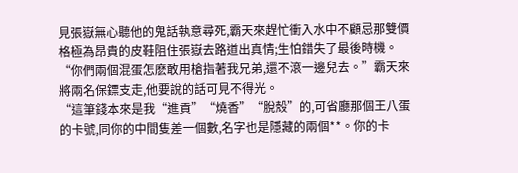見張嶽無心聽他的鬼話執意尋死,霸天來趕忙衝入水中不顧忌那雙價格極為昂貴的皮鞋阻住張嶽去路道出真情;生怕錯失了最後時機。
“你們兩個混蛋怎麽敢用槍指著我兄弟,還不滾一邊兒去。”霸天來將兩名保鏢支走,他要說的話可見不得光。
“這筆錢本來是我“進貢”“燒香”“脫殼”的,可省廳那個王八蛋的卡號,同你的中間隻差一個數,名字也是隱藏的兩個**。你的卡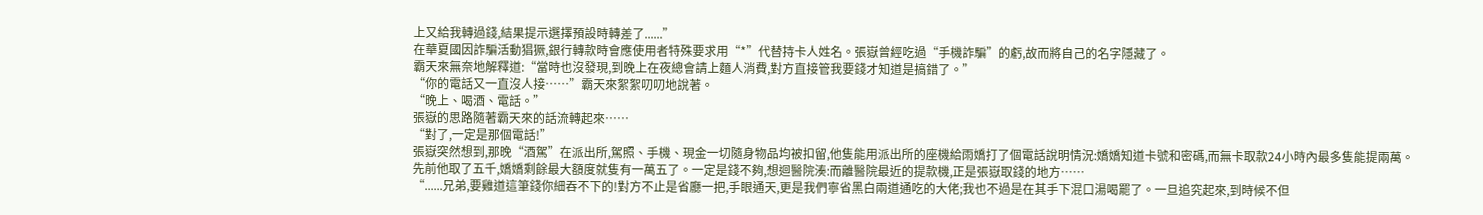上又給我轉過錢,結果提示選擇預設時轉差了......”
在華夏國因詐騙活動猖獗,銀行轉款時會應使用者特殊要求用“*”代替持卡人姓名。張嶽曾經吃過“手機詐騙”的虧,故而將自己的名字隱藏了。
霸天來無奈地解釋道:“當時也沒發現,到晚上在夜總會請上麵人消費,對方直接管我要錢才知道是搞錯了。”
“你的電話又一直沒人接……”霸天來絮絮叨叨地說著。
“晚上、喝酒、電話。”
張嶽的思路隨著霸天來的話流轉起來……
“對了,一定是那個電話!”
張嶽突然想到,那晚“酒駕”在派出所,駕照、手機、現金一切隨身物品均被扣留,他隻能用派出所的座機給雨嬌打了個電話說明情況:嬌嬌知道卡號和密碼,而無卡取款24小時內最多隻能提兩萬。
先前他取了五千,嬌嬌剩餘最大額度就隻有一萬五了。一定是錢不夠,想迴醫院湊:而離醫院最近的提款機,正是張嶽取錢的地方……
“......兄弟,要雞道這筆錢你細吞不下的!對方不止是省廳一把,手眼通天,更是我們寧省黑白兩道通吃的大佬;我也不過是在其手下混口湯喝罷了。一旦追究起來,到時候不但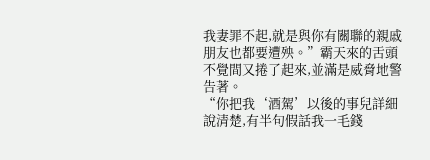我妻罪不起,就是與你有關聯的親戚朋友也都要遭殃。”霸天來的舌頭不覺間又捲了起來,並滿是威脅地警告著。
“你把我‘酒駕’以後的事兒詳細說清楚,有半句假話我一毛錢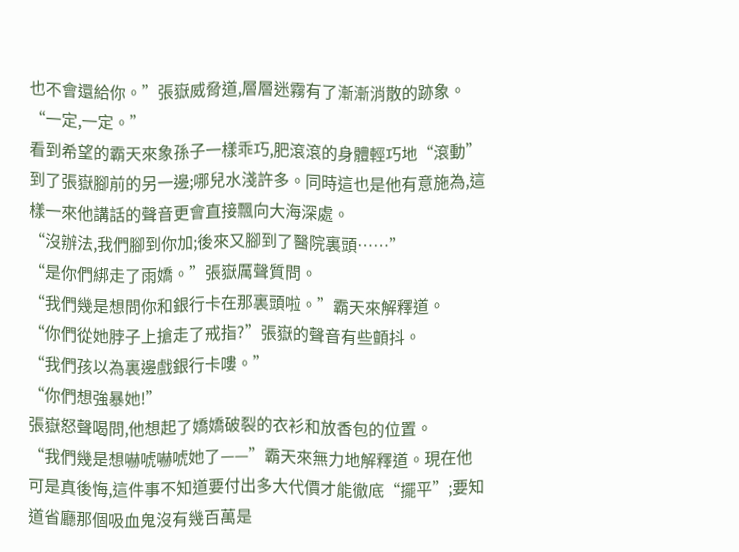也不會還給你。”張嶽威脅道,層層迷霧有了漸漸消散的跡象。
“一定,一定。”
看到希望的霸天來象孫子一樣乖巧,肥滾滾的身體輕巧地“滾動”到了張嶽腳前的另一邊;哪兒水淺許多。同時這也是他有意施為,這樣一來他講話的聲音更會直接飄向大海深處。
“沒辦法,我們腳到你加;後來又腳到了醫院裏頭……”
“是你們綁走了雨嬌。”張嶽厲聲質問。
“我們幾是想問你和銀行卡在那裏頭啦。”霸天來解釋道。
“你們從她脖子上搶走了戒指?”張嶽的聲音有些顫抖。
“我們孩以為裏邊戲銀行卡嘍。”
“你們想強暴她!”
張嶽怒聲喝問,他想起了嬌嬌破裂的衣衫和放香包的位置。
“我們幾是想嚇唬嚇唬她了——”霸天來無力地解釋道。現在他可是真後悔,這件事不知道要付出多大代價才能徹底“擺平”;要知道省廳那個吸血鬼沒有幾百萬是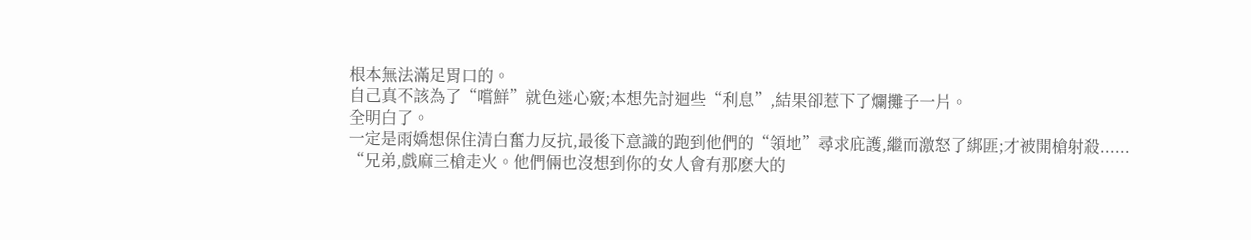根本無法滿足胃口的。
自己真不該為了“嚐鮮”就色迷心竅;本想先討迴些“利息”,結果卻惹下了爛攤子一片。
全明白了。
一定是雨嬌想保住清白奮力反抗,最後下意識的跑到他們的“領地”尋求庇護,繼而激怒了綁匪;才被開槍射殺......
“兄弟,戲麻三槍走火。他們倆也沒想到你的女人會有那麽大的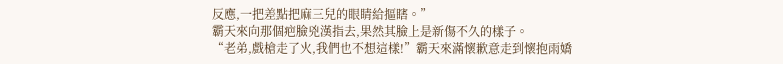反應,一把差點把麻三兒的眼睛給摳瞎。”
霸天來向那個疤臉兇漢指去,果然其臉上是新傷不久的樣子。
“老弟,戲槍走了火,我們也不想這樣!”霸天來滿懷歉意走到懷抱雨嬌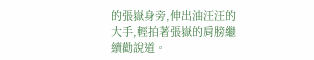的張嶽身旁,伸出油汪汪的大手,輕拍著張嶽的肩膀繼續勸說道。